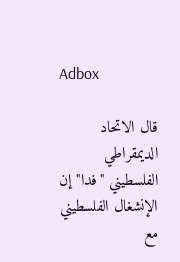Adbox

قال الاتحاد الديمقراطي الفلسطيني "فدا" إن الإنشغال الفلسطيني مع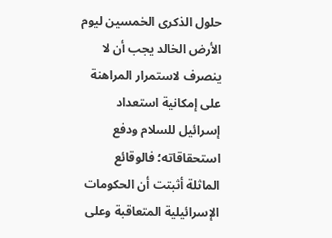حلول الذكرى الخمسين ليوم الأرض الخالد يجب أن لا ينصرف لاستمرار المراهنة على إمكانية استعداد إسرائيل للسلام ودفع استحقاقاته؛ فالوقائع الماثلة أثبتت أن الحكومات الإسرائيلية المتعاقبة وعلى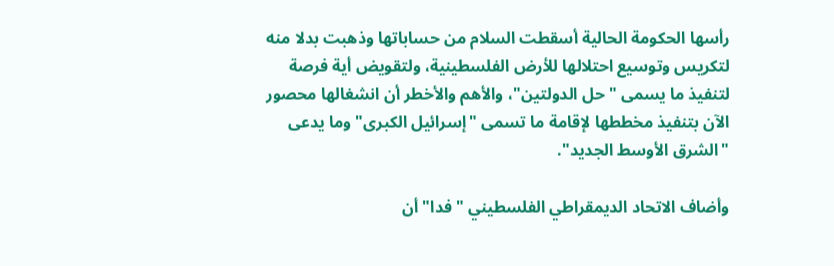رأسها الحكومة الحالية أسقطت السلام من حساباتها وذهبت بدلا منه لتكريس وتوسيع احتلالها للأرض الفلسطينية، ولتقويض أية فرصة لتنفيذ ما يسمى "حل الدولتين"، والأهم والأخطر أن انشغالها محصور الآن بتنفيذ مخططها لإقامة ما تسمى "إسرائيل الكبرى" وما يدعى "الشرق الأوسط الجديد".

وأضاف الاتحاد الديمقراطي الفلسطيني "فدا" أن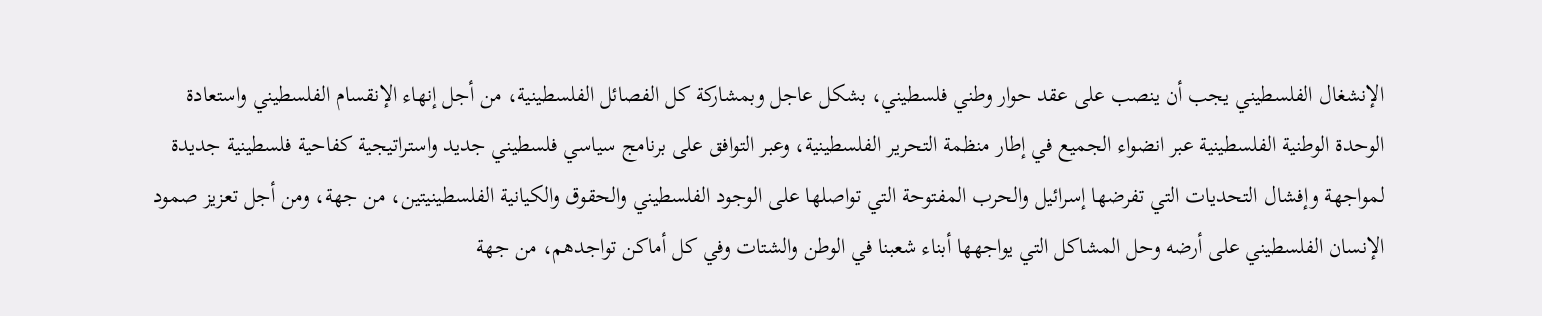الإنشغال الفلسطيني يجب أن ينصب على عقد حوار وطني فلسطيني، بشكل عاجل وبمشاركة كل الفصائل الفلسطينية، من أجل إنهاء الإنقسام الفلسطيني واستعادة الوحدة الوطنية الفلسطينية عبر انضواء الجميع في إطار منظمة التحرير الفلسطينية، وعبر التوافق على برنامج سياسي فلسطيني جديد واستراتيجية كفاحية فلسطينية جديدة لمواجهة وإفشال التحديات التي تفرضها إسرائيل والحرب المفتوحة التي تواصلها على الوجود الفلسطيني والحقوق والكيانية الفلسطينيتين، من جهة، ومن أجل تعزيز صمود الإنسان الفلسطيني على أرضه وحل المشاكل التي يواجهها أبناء شعبنا في الوطن والشتات وفي كل أماكن تواجدهم، من جهة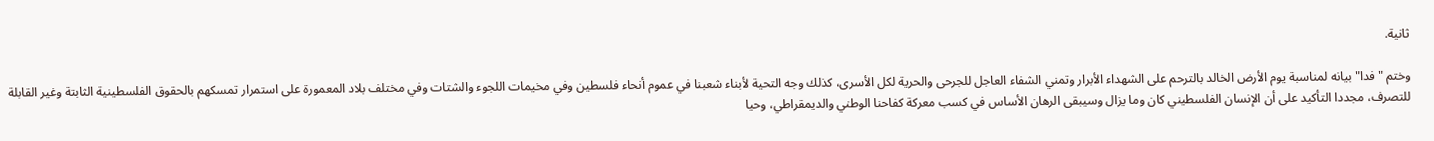ثانية.

وختم "فدا" بيانه لمناسبة يوم الأرض الخالد بالترحم على الشهداء الأبرار وتمني الشفاء العاجل للجرحى والحرية لكل الأسرى، كذلك وجه التحية لأبناء شعبنا في عموم أنحاء فلسطين وفي مخيمات اللجوء والشتات وفي مختلف بلاد المعمورة على استمرار تمسكهم بالحقوق الفلسطينية الثابتة وغير القابلة للتصرف، مجددا التأكيد على أن الإنسان الفلسطيني كان وما يزال وسيبقى الرهان الأساس في كسب معركة كفاحنا الوطني والديمقراطي، وحيا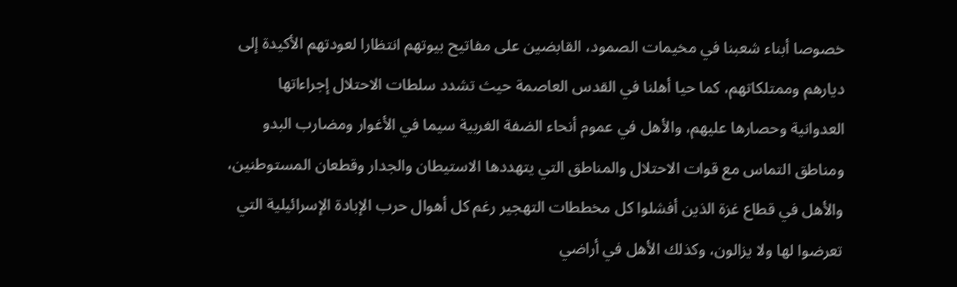خصوصا أبناء شعبنا في مخيمات الصمود، القابضين على مفاتيح بيوتهم انتظارا لعودتهم الأكيدة إلى ديارهم وممتلكاتهم، كما حيا أهلنا في القدس العاصمة حيث تشدد سلطات الاحتلال إجراءاتها العدوانية وحصارها عليهم، والأهل في عموم أنحاء الضفة الغربية سيما في الأغوار ومضارب البدو ومناطق التماس مع قوات الاحتلال والمناطق التي يتهددها الاستيطان والجدار وقطعان المستوطنين، والأهل في قطاع غزة الذين أفشلوا كل مخططات التهجير رغم كل أهوال حرب الإبادة الإسرائيلية التي تعرضوا لها ولا يزالون، وكذلك الأهل في أراضي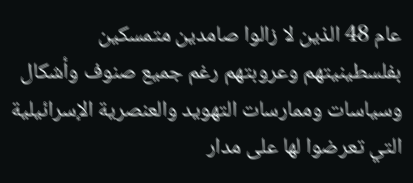عام 48 الذين لا زالوا صامدين متمسكين بفلسطينيتهم وعروبتهم رغم جميع صنوف وأشكال وسياسات وممارسات التهويد والعنصرية الإسرائيلية التي تعرضوا لها على مدار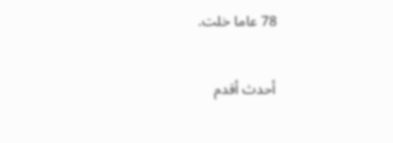78 عاما خلت.

أحدث أقدم